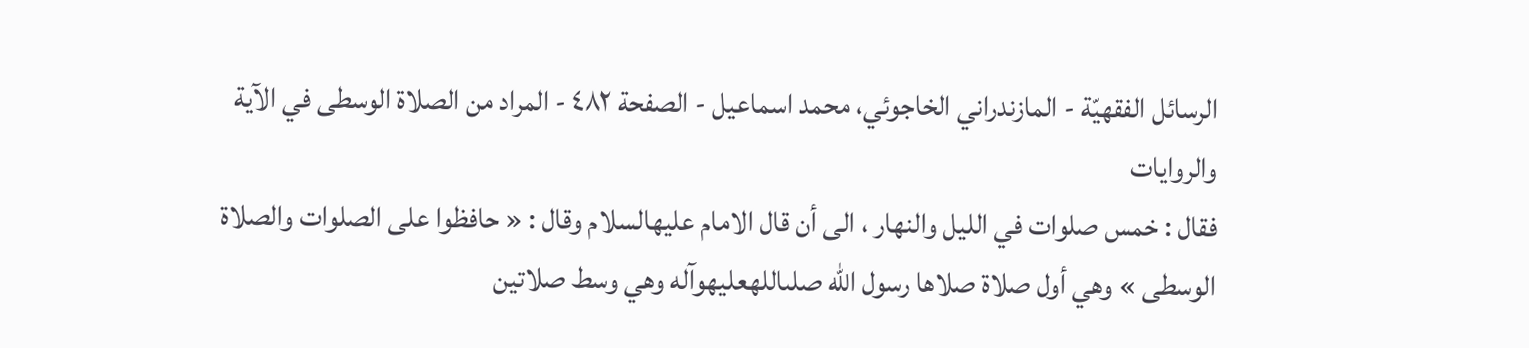الرسائل الفقهيّة - المازندراني الخاجوئي، محمد اسماعيل - الصفحة ٤٨٢ - المراد من الصلاة الوسطى في الآية والروايات
فقال : خمس صلوات في الليل والنهار ، الى أن قال الامام عليهالسلام وقال : « حافظوا على الصلوات والصلاة الوسطى » وهي أول صلاة صلاها رسول الله صلىاللهعليهوآله وهي وسط صلاتين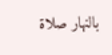بالنهار صلاة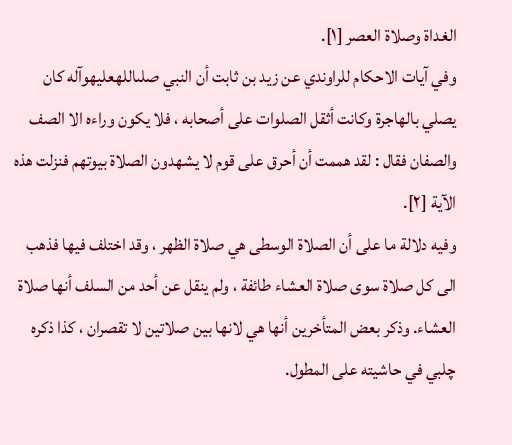الغداة وصلاة العصر [١].
وفي آيات الاحكام للراوندي عن زيد بن ثابت أن النبي صلىاللهعليهوآله كان يصلي بالهاجرة وكانت أثقل الصلوات على أصحابه ، فلا يكون وراءه الا الصف والصفان فقال : لقد هممت أن أحرق على قوم لا يشهدون الصلاة بيوتهم فنزلت هذه الآية [٢].
وفيه دلالة ما على أن الصلاة الوسطى هي صلاة الظهر ، وقد اختلف فيها فذهب الى كل صلاة سوى صلاة العشاء طائفة ، ولم ينقل عن أحد من السلف أنها صلاة العشاء. وذكر بعض المتأخرين أنها هي لانها بين صلاتين لا تقصران ، كذا ذكره چلبي في حاشيته على المطول.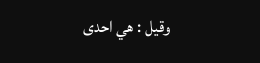وقيل : هي احدى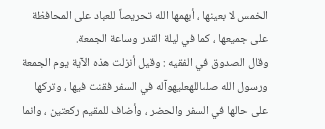الخمس لا بعينها ، أبهمها الله تحريصاً للعباد على المحافظة على جميعها ، كما في ليلة القدر وساعة الجمعة.
وقال الصدوق في الفقيه : وقيل أنزلت هذه الآية يوم الجمعة ورسول الله صلىاللهعليهوآله في السفر فقنت فيها ، وتركها على حالها في السفر والحضر ، وأضاف للمقيم ركعتين ، وانما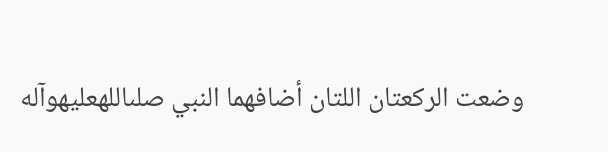وضعت الركعتان اللتان أضافهما النبي صلىاللهعليهوآله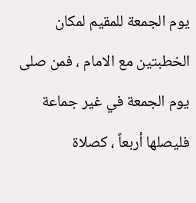يوم الجمعة للمقيم لمكان الخطبتين مع الامام ، فمن صلى يوم الجمعة في غير جماعة فليصلها أربعاً ، كصلاة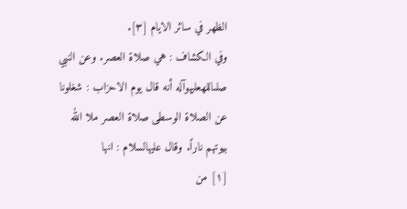الظهر في سائر الايام [٣].
وفي الكشاف : هي صلاة العصر. وعن النبي صلىاللهعليهوآله أنه قال يوم الاحزاب : شغلونا عن الصلاة الوسطى صلاة العصر ملا الله بيوتهم ناراً. وقال عليهالسلام : انها
[١] من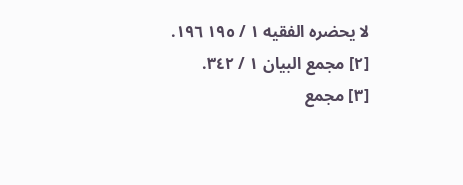لا يحضره الفقيه ١ / ١٩٥ ١٩٦.
[٢] مجمع البيان ١ / ٣٤٢.
[٣] مجمع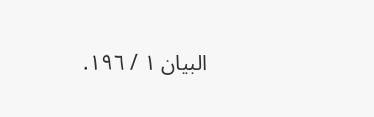البيان ١ / ١٩٦.